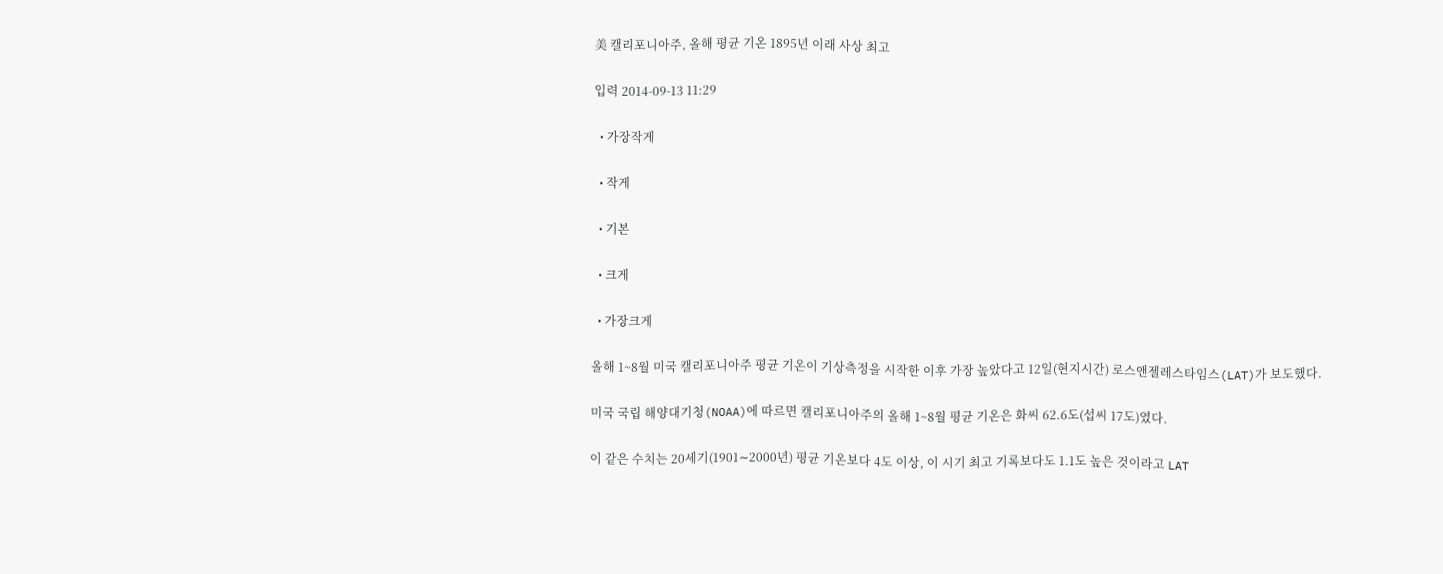美 캘리포니아주, 올해 평균 기온 1895년 이래 사상 최고

입력 2014-09-13 11:29

  • 가장작게

  • 작게

  • 기본

  • 크게

  • 가장크게

올해 1~8월 미국 캘리포니아주 평균 기온이 기상측정을 시작한 이후 가장 높았다고 12일(현지시간) 로스앤젤레스타임스(LAT)가 보도했다.

미국 국립 해양대기청(NOAA)에 따르면 캘리포니아주의 올해 1~8월 평균 기온은 화씨 62.6도(섭씨 17도)였다.

이 같은 수치는 20세기(1901∼2000년) 평균 기온보다 4도 이상, 이 시기 최고 기록보다도 1.1도 높은 것이라고 LAT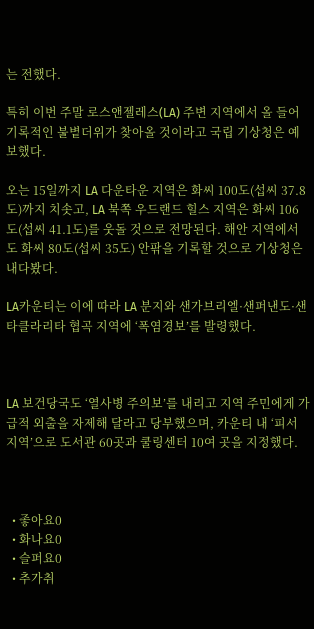는 전했다.

특히 이번 주말 로스앤젤레스(LA) 주변 지역에서 올 들어 기록적인 불볕더위가 찾아올 것이라고 국립 기상청은 예보했다.

오는 15일까지 LA 다운타운 지역은 화씨 100도(섭씨 37.8도)까지 치솟고, LA 북쪽 우드랜드 힐스 지역은 화씨 106도(섭씨 41.1도)를 웃돌 것으로 전망된다. 해안 지역에서도 화씨 80도(섭씨 35도) 안팎을 기록할 것으로 기상청은 내다봤다.

LA카운티는 이에 따라 LA 분지와 샌가브리엘·샌퍼낸도·샌타클라리타 협곡 지역에 ‘폭염경보’를 발령했다.



LA 보건당국도 ‘열사병 주의보’를 내리고 지역 주민에게 가급적 외출을 자제해 달라고 당부했으며, 카운티 내 ‘피서 지역’으로 도서관 60곳과 쿨링센터 10여 곳을 지정했다.



  • 좋아요0
  • 화나요0
  • 슬퍼요0
  • 추가취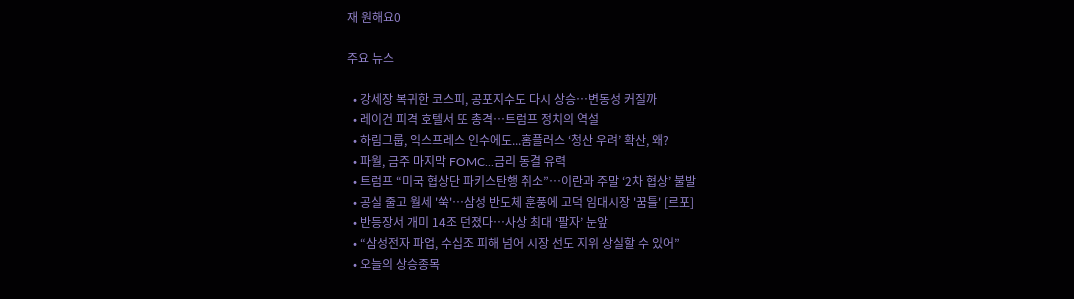재 원해요0

주요 뉴스

  • 강세장 복귀한 코스피, 공포지수도 다시 상승⋯변동성 커질까
  • 레이건 피격 호텔서 또 총격…트럼프 정치의 역설
  • 하림그룹, 익스프레스 인수에도...홈플러스 ‘청산 우려’ 확산, 왜?
  • 파월, 금주 마지막 FOMC...금리 동결 유력
  • 트럼프 “미국 협상단 파키스탄행 취소”…이란과 주말 ‘2차 협상’ 불발
  • 공실 줄고 월세 '쑥'…삼성 반도체 훈풍에 고덕 임대시장 '꿈틀' [르포]
  • 반등장서 개미 14조 던졌다…사상 최대 ‘팔자’ 눈앞
  • “삼성전자 파업, 수십조 피해 넘어 시장 선도 지위 상실할 수 있어”
  • 오늘의 상승종목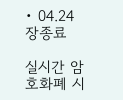• 04.24 장종료

실시간 암호화폐 시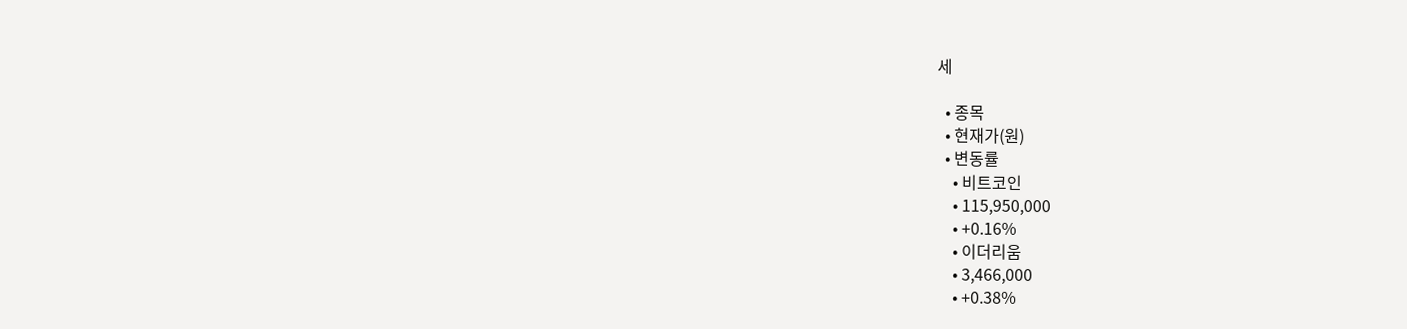세

  • 종목
  • 현재가(원)
  • 변동률
    • 비트코인
    • 115,950,000
    • +0.16%
    • 이더리움
    • 3,466,000
    • +0.38%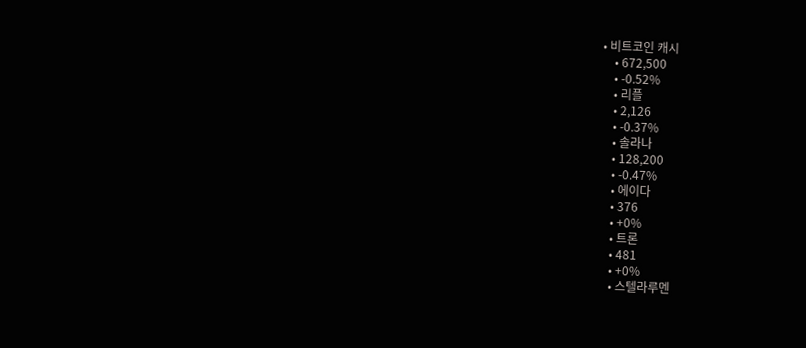• 비트코인 캐시
    • 672,500
    • -0.52%
    • 리플
    • 2,126
    • -0.37%
    • 솔라나
    • 128,200
    • -0.47%
    • 에이다
    • 376
    • +0%
    • 트론
    • 481
    • +0%
    • 스텔라루멘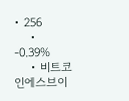• 256
    • -0.39%
    • 비트코인에스브이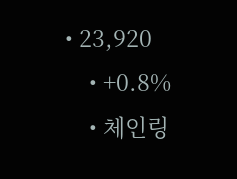• 23,920
    • +0.8%
    • 체인링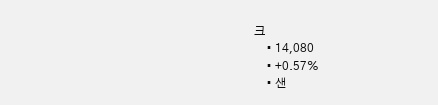크
    • 14,080
    • +0.57%
    • 샌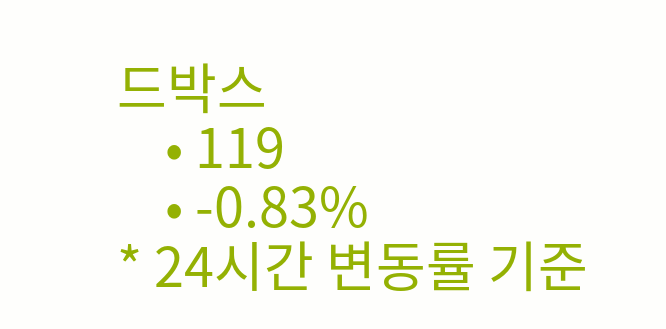드박스
    • 119
    • -0.83%
* 24시간 변동률 기준